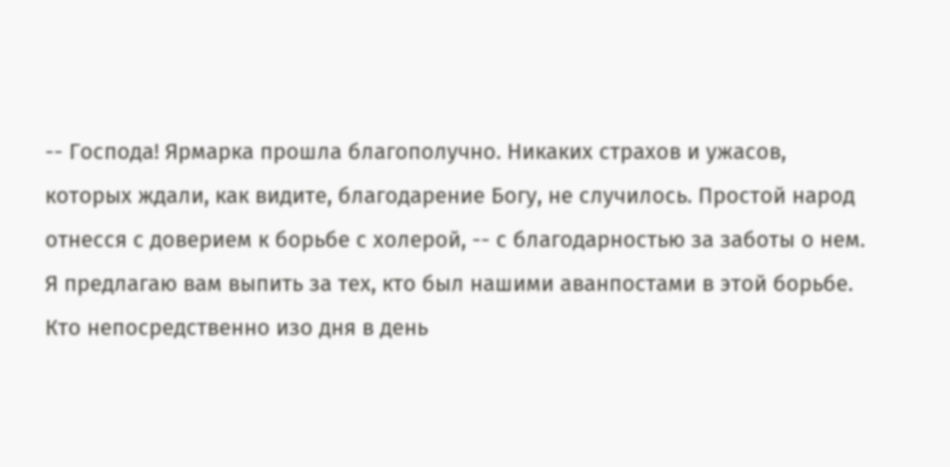-- Господа! Ярмарка прошла благополучно. Никаких страхов и ужасов, которых ждали, как видите, благодарение Богу, не случилось. Простой народ отнесся с доверием к борьбе с холерой, -- с благодарностью за заботы о нем. Я предлагаю вам выпить за тех, кто был нашими аванпостами в этой борьбе. Кто непосредственно изо дня в день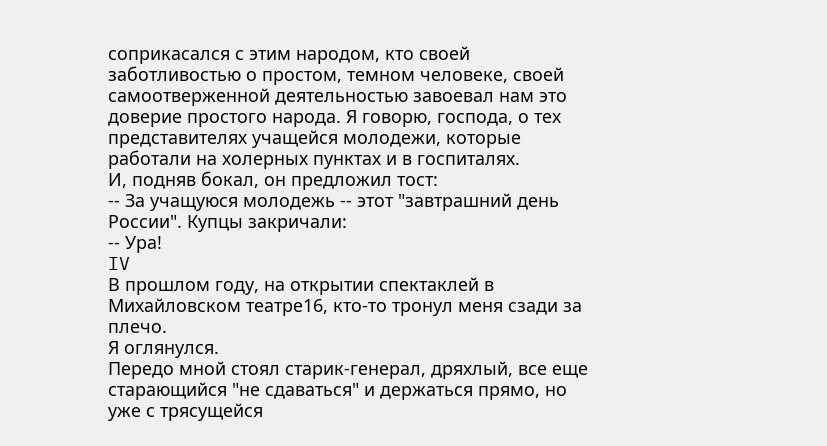соприкасался с этим народом, кто своей заботливостью о простом, темном человеке, своей самоотверженной деятельностью завоевал нам это доверие простого народа. Я говорю, господа, о тех представителях учащейся молодежи, которые работали на холерных пунктах и в госпиталях.
И, подняв бокал, он предложил тост:
-- За учащуюся молодежь -- этот "завтрашний день России". Купцы закричали:
-- Ура!
IV
В прошлом году, на открытии спектаклей в Михайловском театре16, кто-то тронул меня сзади за плечо.
Я оглянулся.
Передо мной стоял старик-генерал, дряхлый, все еще старающийся "не сдаваться" и держаться прямо, но уже с трясущейся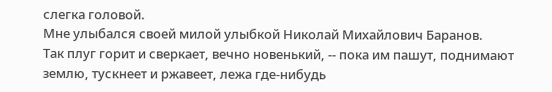слегка головой.
Мне улыбался своей милой улыбкой Николай Михайлович Баранов.
Так плуг горит и сверкает, вечно новенький, -- пока им пашут, поднимают землю, тускнеет и ржавеет, лежа где-нибудь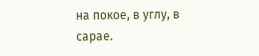на покое, в углу, в сарае.